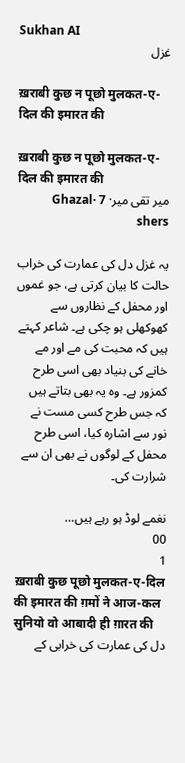Sukhan AI
غزل

ख़राबी कुछ न पूछो मुलकत-ए-दिल की इमारत की

ख़राबी कुछ न पूछो मुलकत-ए-दिल की इमारत की
میر تقی میر· Ghazal· 7 shers

یہ غزل دل کی عمارت کی خراب حالت کا بیان کرتی ہے، جو غموں اور محفل کے نظاروں سے کھوکھلی ہو چکی ہے۔ شاعر کہتے ہیں کہ محبت کی مے اور مے خانے کی بنیاد بھی اسی طرح کمزور ہے۔ وہ یہ بھی بتاتے ہیں کہ جس طرح کسی مست نے نور سے اشارہ کیا، اسی طرح محفل کے لوگوں نے بھی ان سے شرارت کی۔

نغمے لوڈ ہو رہے ہیں…
00
1
ख़राबी कुछ पूछो मुलकत-ए-दिल की इमारत की ग़मों ने आज-कल सुनियो वो आबादी ही ग़ारत की
دل کی عمارت کی خرابی کے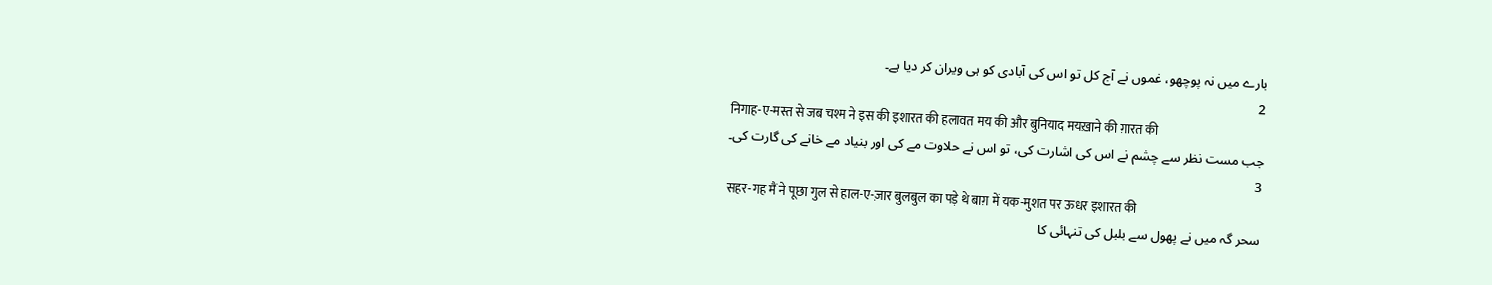بارے میں نہ پوچھو، غموں نے آج کل تو اس کی آبادی کو ہی ویران کر دیا ہے۔
2
निगाह-ए-मस्त से जब चश्म ने इस की इशारत की हलावत मय की और बुनियाद मयख़ाने की ग़ारत की
جب مست نظر سے چشم نے اس کی اشارت کی، تو اس نے حلاوت مے کی اور بنیاد مے خانے کی گارت کی۔
3
सहर-गह मैं ने पूछा गुल से हाल-ए-ज़ार बुलबुल का पड़े थे बाग़ में यक-मुशत पर ऊधर इशारत की
سحر گہ میں نے پھول سے بلبل کی تنہائی کا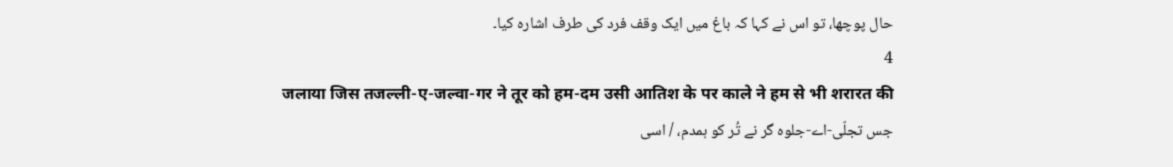حال پوچھا، تو اس نے کہا کہ باغ میں ایک وقف فرد کی طرف اشارہ کیا۔
4
जलाया जिस तजल्ली-ए-जल्वा-गर ने तूर को हम-दम उसी आतिश के पर काले ने हम से भी शरारत की
جس تجلّی-اے-جلوہ گر نے تُر کو ہمدم، / اسی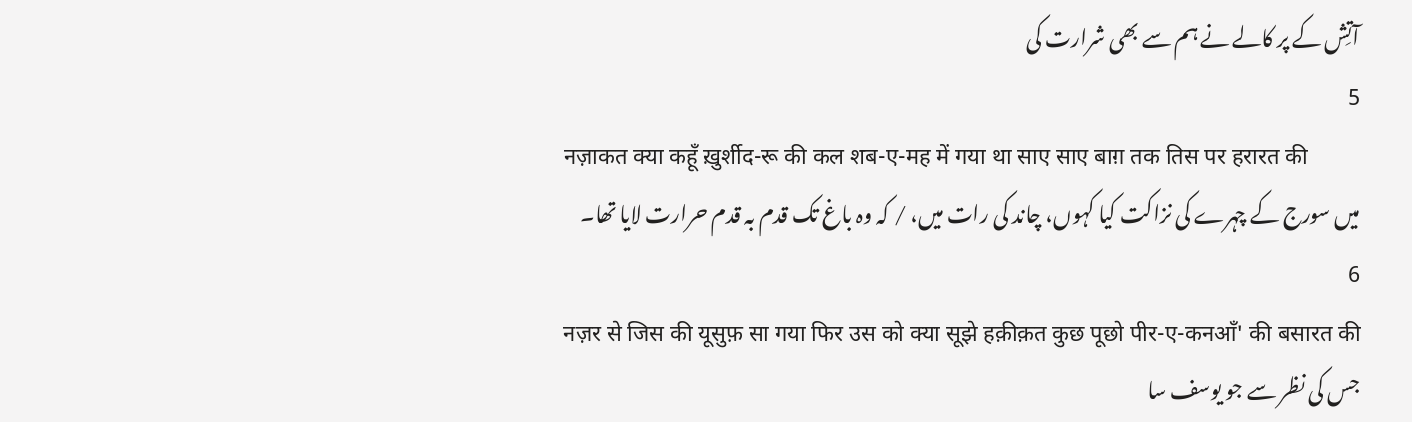آتِش کے پر کالے نے ہم سے بھی شرارت کی
5
नज़ाकत क्या कहूँ ख़ुर्शीद-रू की कल शब-ए-मह में गया था साए साए बाग़ तक तिस पर हरारत की
میں سورج کے چہرے کی نزاکت کیا کہوں، چاند کی رات میں، / کہ وہ باغ تک قدم بہ قدم حرارت لایا تھا۔
6
नज़र से जिस की यूसुफ़ सा गया फिर उस को क्या सूझे हक़ीक़त कुछ पूछो पीर-ए-कनआँ' की बसारत की
جس کی نظر سے جو یوسف سا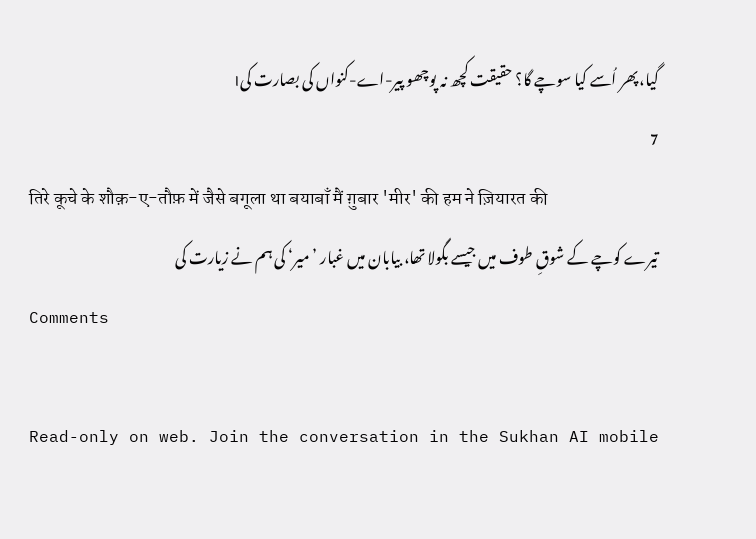گیا، پھر اُسے کیا سوچے گا؟ حقیقت کچھ نہ پوچھو پیر-اے-کنواں کی بصارت کی।
7
तिरे कूचे के शौक़-ए-तौफ़ में जैसे बगूला था बयाबाँ मैं ग़ुबार 'मीर' की हम ने ज़ियारत की
تیرے کوچے کے شوقِ طوف میں جیسے بگولا تھا، بیابان میں غبار ’میر‘ کی ہم نے زیارت کی
Comments

Read-only on web. Join the conversation in the Sukhan AI mobile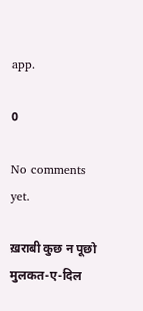app.

0

No comments yet.

ख़राबी कुछ न पूछो मुलकत-ए-दिल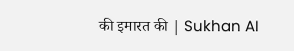की इमारत की | Sukhan AI